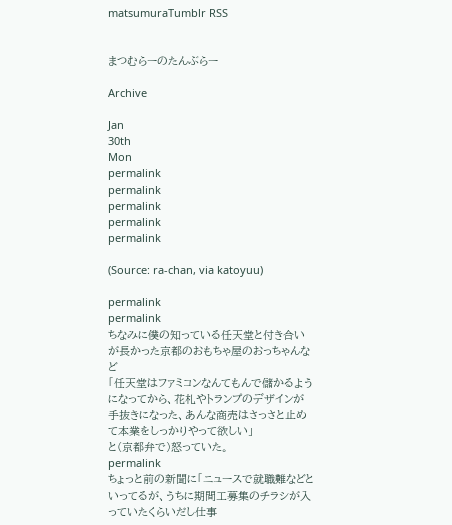matsumuraTumblr RSS


まつむらーのたんぶらー

Archive

Jan
30th
Mon
permalink
permalink
permalink
permalink
permalink

(Source: ra-chan, via katoyuu)

permalink
permalink
ちなみに僕の知っている任天堂と付き合いが長かった京都のおもちゃ屋のおっちゃんなど
「任天堂はファミコンなんてもんで儲かるようになってから、花札やトランプのデザインが手抜きになった、あんな商売はさっさと止めて本業をしっかりやって欲しい」
と(京都弁で)怒っていた。
permalink
ちょっと前の新聞に「ニュースで就職難などといってるが、うちに期間工募集のチラシが入っていたくらいだし仕事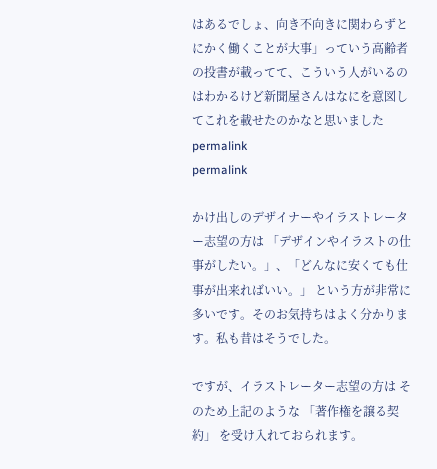はあるでしょ、向き不向きに関わらずとにかく働くことが大事」っていう高齢者の投書が載ってて、こういう人がいるのはわかるけど新聞屋さんはなにを意図してこれを載せたのかなと思いました
permalink
permalink

かけ出しのデザイナーやイラストレーター志望の方は 「デザインやイラストの仕事がしたい。」、「どんなに安くても仕事が出来ればいい。」 という方が非常に多いです。そのお気持ちはよく分かります。私も昔はそうでした。

ですが、イラストレーター志望の方は そのため上記のような 「著作権を譲る契約」 を受け入れておられます。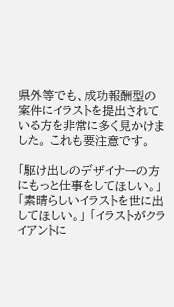県外等でも、成功報酬型の案件にイラストを提出されている方を非常に多く見かけました。 これも要注意です。

「駆け出しのデザイナーの方にもっと仕事をしてほしい。」 「素晴らしいイラストを世に出してほしい。」 「イラストがクライアントに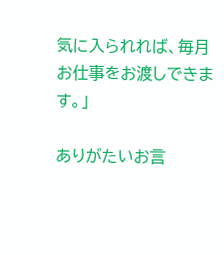気に入られれば、毎月お仕事をお渡しできます。」

ありがたいお言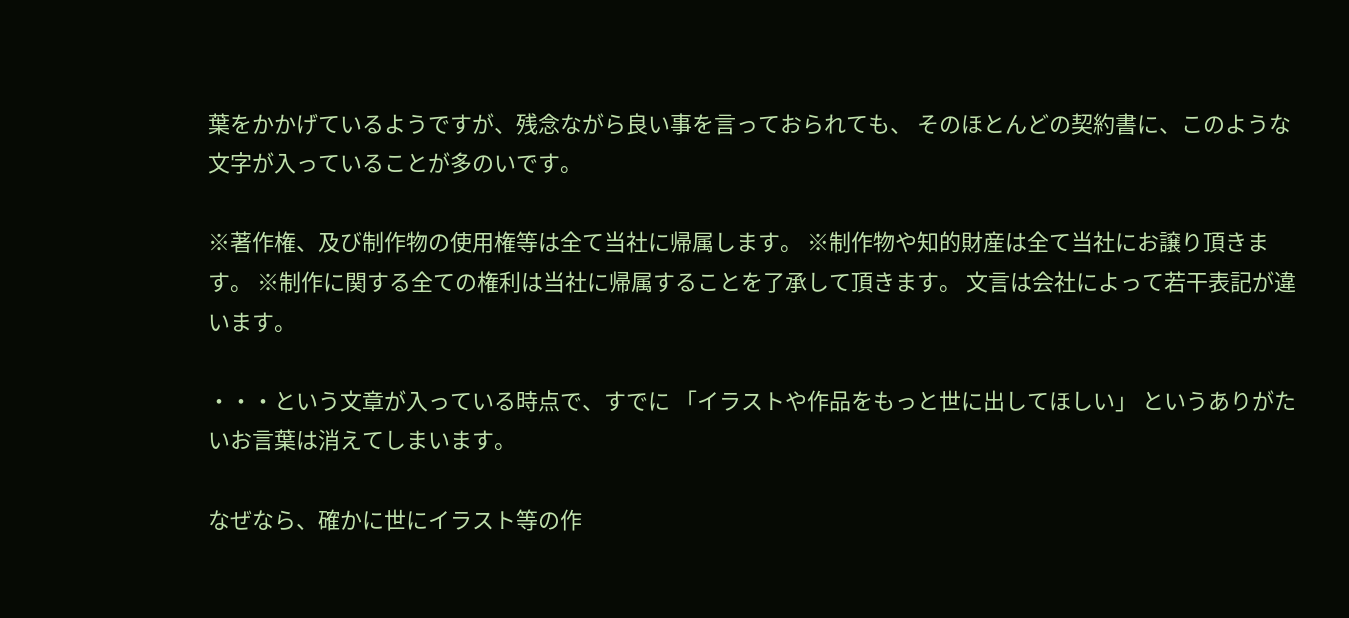葉をかかげているようですが、残念ながら良い事を言っておられても、 そのほとんどの契約書に、このような文字が入っていることが多のいです。

※著作権、及び制作物の使用権等は全て当社に帰属します。 ※制作物や知的財産は全て当社にお譲り頂きます。 ※制作に関する全ての権利は当社に帰属することを了承して頂きます。 文言は会社によって若干表記が違います。

・・・という文章が入っている時点で、すでに 「イラストや作品をもっと世に出してほしい」 というありがたいお言葉は消えてしまいます。

なぜなら、確かに世にイラスト等の作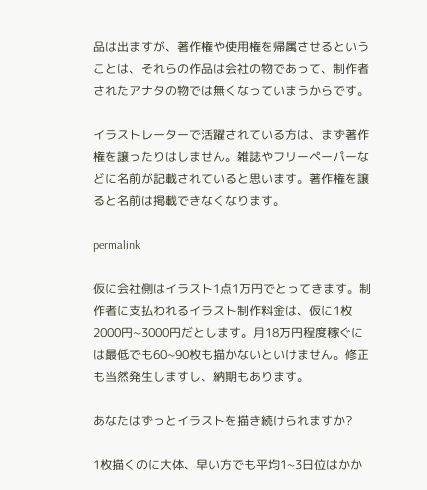品は出ますが、著作権や使用権を帰属させるということは、それらの作品は会社の物であって、制作者されたアナタの物では無くなっていまうからです。

イラストレーターで活躍されている方は、まず著作権を譲ったりはしません。雑誌やフリーペーパーなどに名前が記載されていると思います。著作権を譲ると名前は掲載できなくなります。

permalink

仮に会社側はイラスト1点1万円でとってきます。制作者に支払われるイラスト制作料金は、仮に1枚2000円~3000円だとします。月18万円程度稼ぐには最低でも60~90枚も描かないといけません。修正も当然発生しますし、納期もあります。

あなたはずっとイラストを描き続けられますか?

1枚描くのに大体、早い方でも平均1~3日位はかか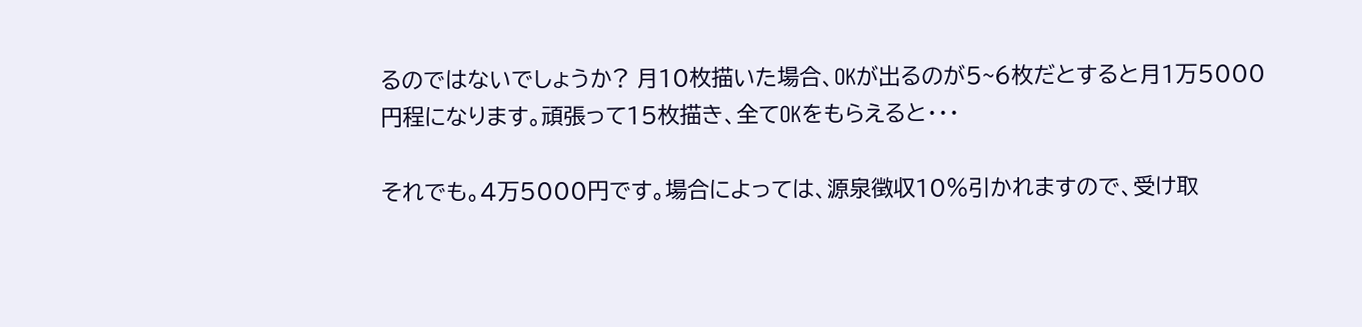るのではないでしょうか? 月10枚描いた場合、OKが出るのが5~6枚だとすると月1万5000円程になります。頑張って15枚描き、全てOKをもらえると・・・

それでも。4万5000円です。場合によっては、源泉徴収10%引かれますので、受け取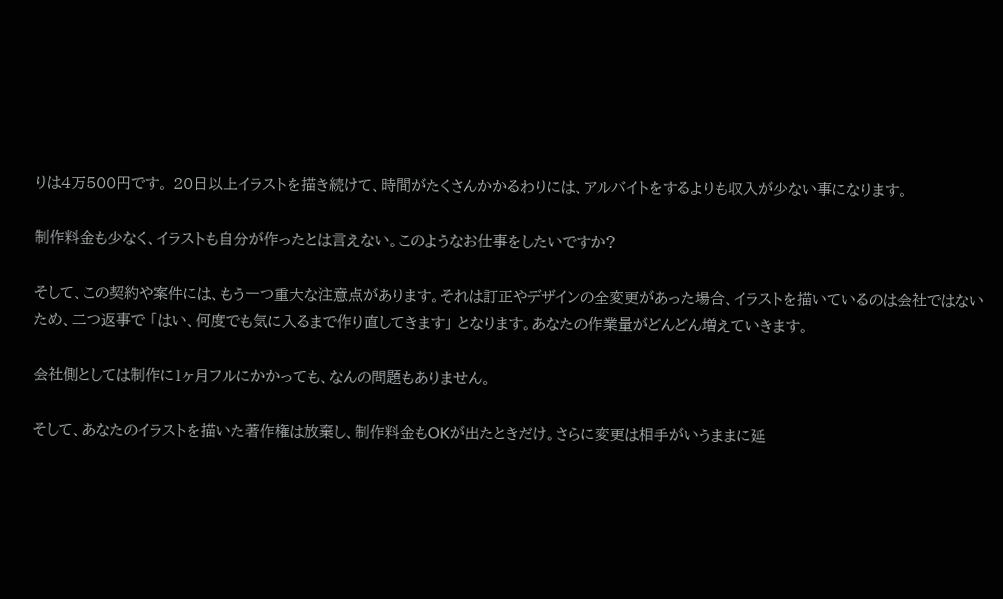りは4万500円です。 20日以上イラストを描き続けて、時間がたくさんかかるわりには、アルバイトをするよりも収入が少ない事になります。

制作料金も少なく、イラストも自分が作ったとは言えない。このようなお仕事をしたいですか?

そして、この契約や案件には、もう一つ重大な注意点があります。それは訂正やデザインの全変更があった場合、イラストを描いているのは会社ではないため、二つ返事で 「はい、何度でも気に入るまで作り直してきます」 となります。あなたの作業量がどんどん増えていきます。

会社側としては制作に1ヶ月フルにかかっても、なんの問題もありません。

そして、あなたのイラストを描いた著作権は放棄し、制作料金もOKが出たときだけ。さらに変更は相手がいうままに延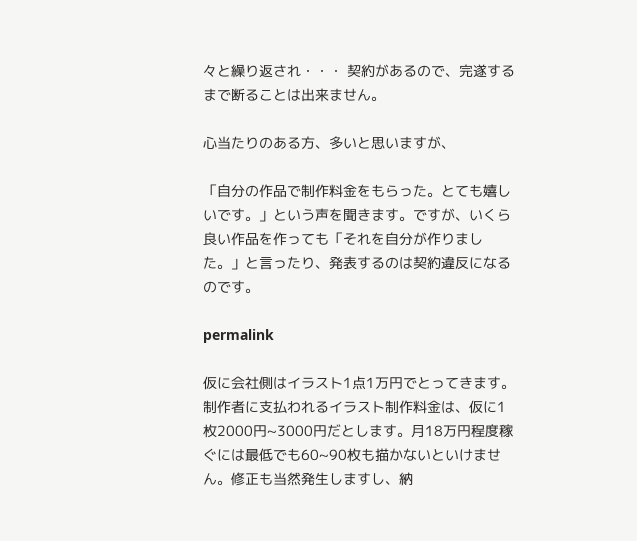々と繰り返され・・・ 契約があるので、完遂するまで断ることは出来ません。

心当たりのある方、多いと思いますが、

「自分の作品で制作料金をもらった。とても嬉しいです。」という声を聞きます。ですが、いくら良い作品を作っても「それを自分が作りました。」と言ったり、発表するのは契約違反になるのです。

permalink

仮に会社側はイラスト1点1万円でとってきます。制作者に支払われるイラスト制作料金は、仮に1枚2000円~3000円だとします。月18万円程度稼ぐには最低でも60~90枚も描かないといけません。修正も当然発生しますし、納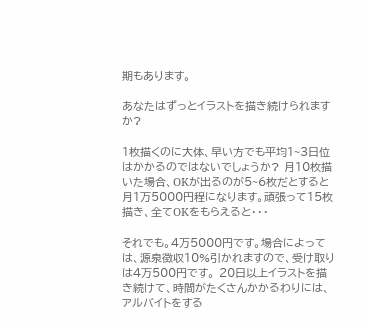期もあります。

あなたはずっとイラストを描き続けられますか?

1枚描くのに大体、早い方でも平均1~3日位はかかるのではないでしょうか? 月10枚描いた場合、OKが出るのが5~6枚だとすると月1万5000円程になります。頑張って15枚描き、全てOKをもらえると・・・

それでも。4万5000円です。場合によっては、源泉徴収10%引かれますので、受け取りは4万500円です。 20日以上イラストを描き続けて、時間がたくさんかかるわりには、アルバイトをする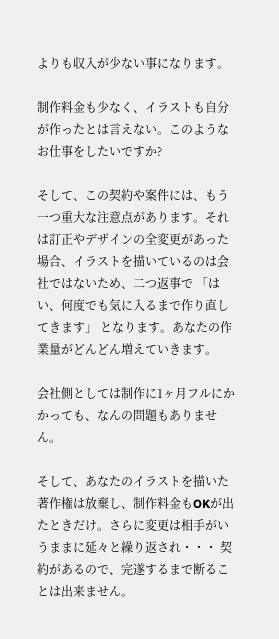よりも収入が少ない事になります。

制作料金も少なく、イラストも自分が作ったとは言えない。このようなお仕事をしたいですか?

そして、この契約や案件には、もう一つ重大な注意点があります。それは訂正やデザインの全変更があった場合、イラストを描いているのは会社ではないため、二つ返事で 「はい、何度でも気に入るまで作り直してきます」 となります。あなたの作業量がどんどん増えていきます。

会社側としては制作に1ヶ月フルにかかっても、なんの問題もありません。

そして、あなたのイラストを描いた著作権は放棄し、制作料金もOKが出たときだけ。さらに変更は相手がいうままに延々と繰り返され・・・ 契約があるので、完遂するまで断ることは出来ません。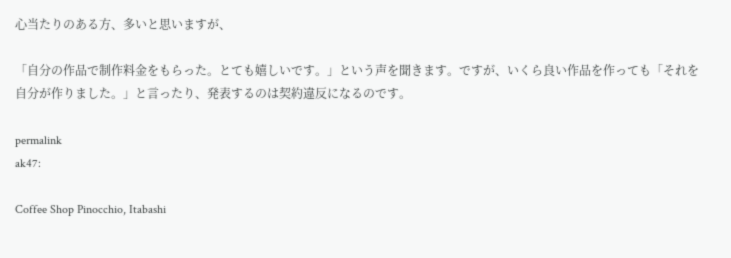心当たりのある方、多いと思いますが、

「自分の作品で制作料金をもらった。とても嬉しいです。」という声を聞きます。ですが、いくら良い作品を作っても「それを自分が作りました。」と言ったり、発表するのは契約違反になるのです。

permalink
ak47:

Coffee Shop Pinocchio, Itabashi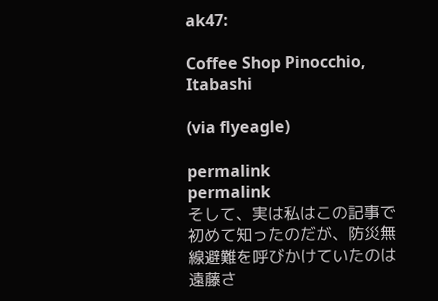ak47:

Coffee Shop Pinocchio, Itabashi

(via flyeagle)

permalink
permalink
そして、実は私はこの記事で初めて知ったのだが、防災無線避難を呼びかけていたのは遠藤さ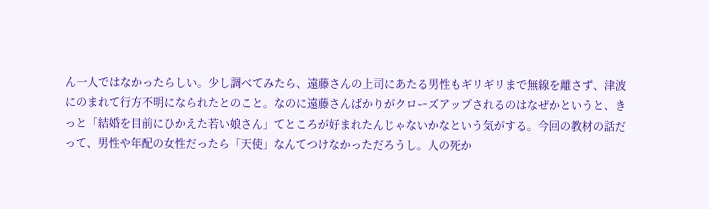ん一人ではなかったらしい。少し調べてみたら、遠藤さんの上司にあたる男性もギリギリまで無線を離さず、津波にのまれて行方不明になられたとのこと。なのに遠藤さんばかりがクローズアップされるのはなぜかというと、きっと「結婚を目前にひかえた若い娘さん」てところが好まれたんじゃないかなという気がする。今回の教材の話だって、男性や年配の女性だったら「天使」なんてつけなかっただろうし。人の死か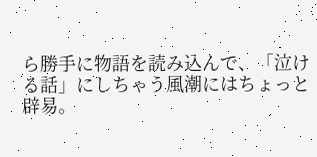ら勝手に物語を読み込んで、「泣ける話」にしちゃう風潮にはちょっと辟易。